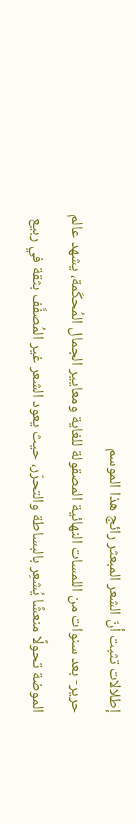إطلالات تثبت أنّ الشعر المبعثر رائج هذا الموسم
حرير- بعد سنوات من اللمسات النهائية المصقولة للغاية ومعايير الجمال المُحكَمة، يشهد عالم الموضة تحولًا منعشًا يُشعِر بالبساطة والتحرّر، حيث يعود الشعر غير المُصفَّف بثقة في ربيع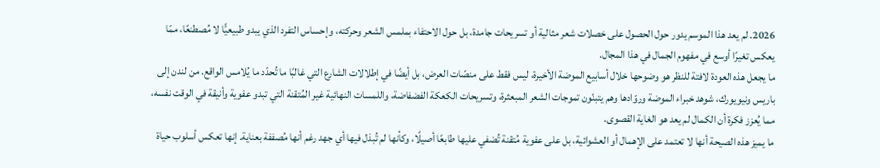2026. لم يعد هذا الموسم يدور حول الحصول على خصلات شعر مثالية أو تسريحات جامدة، بل حول الاحتفاء بملمس الشعر وحركته، وإحساس التفرد الذي يبدو طبيعيًّا لا مُصطنعًا، ممّا يعكس تغيرًا أوسع في مفهوم الجمال في هذا المجال.
ما يجعل هذه العودة لافتة للنظر هو وضوحها خلال أسابيع الموضة الأخيرة، ليس فقط على منصّات العرض، بل أيضًا في إطلالات الشارع التي غالبًا ما تُحدّد ما يُلامس الواقع. من لندن إلى باريس ونيويورك، شوهد خبراء الموضة وروّادها وهم يتبنّون تموجات الشعر المبعثرة، وتسريحات الكعكة الفضفاضة، واللمسات النهائية غير المُتقنة التي تبدو عفوية وأنيقة في الوقت نفسه، مما يُعزز فكرة أن الكمال لم يعد هو الغاية القصوى.
ما يميز هذه الصيحة أنها لا تعتمد على الإهمال أو العشوائية، بل على عفوية مُتقنة تُضفي عليها طابعًا أصيلًا، وكأنها لم تُبذل فيها أي جهد رغم أنها مُصففة بعناية. إنها تعكس أسلوب حياة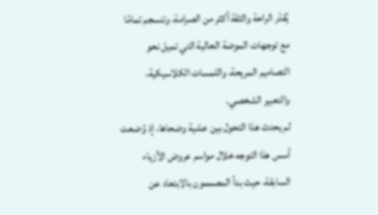يُقدّر الراحة والثقة أكثر من الصرامة، وتنسجم تمامًا مع توجهات الموضة الحالية التي تميل نحو التصاميم المريحة، واللمسات الكلاسيكية، والتعبير الشخصي.
لم يحدث هذا التحول بين عشية وضحاها، إذ وُضعت أسس هذا التوجه خلال مواسم عروض الأزياء السابقة، حيث بدأ المصممون بالابتعاد عن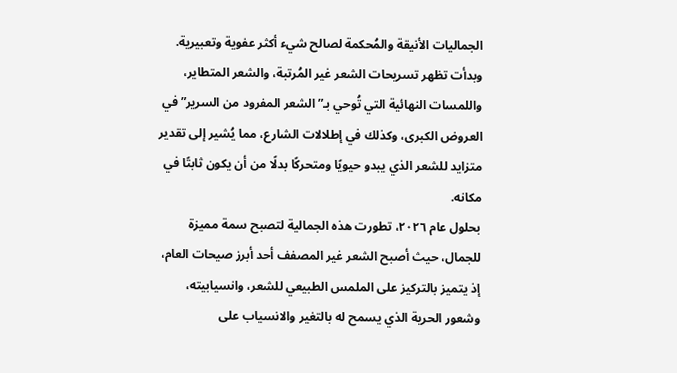الجماليات الأنيقة والمُحكمة لصالح شيء أكثر عفوية وتعبيرية. وبدأت تظهر تسريحات الشعر غير المُرتبة، والشعر المتطاير، واللمسات النهائية التي تُوحي بـ”الشعر المفرود من السرير” في العروض الكبرى، وكذلك في إطلالات الشارع، مما يُشير إلى تقدير متزايد للشعر الذي يبدو حيويًا ومتحركًا بدلًا من أن يكون ثابتًا في مكانه.
بحلول عام ٢٠٢٦، تطورت هذه الجمالية لتصبح سمة مميزة للجمال، حيث أصبح الشعر غير المصفف أحد أبرز صيحات العام، إذ يتميز بالتركيز على الملمس الطبيعي للشعر، وانسيابيته، وشعور الحرية الذي يسمح له بالتغير والانسياب على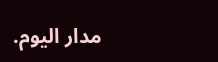مدار اليوم.